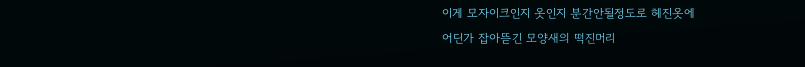이게 모자이크인지 옷인지 분간안될정도로 헤진옷에
어딘가 잡아뜯긴 모양새의 떡진머리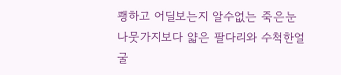쾡하고 어딜보는지 알수없는 죽은눈
나뭇가지보다 얇은 팔다리와 수척한얼굴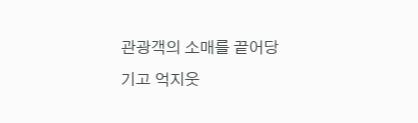관광객의 소매를 끝어당기고 억지웃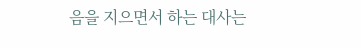음을 지으면서 하는 대사는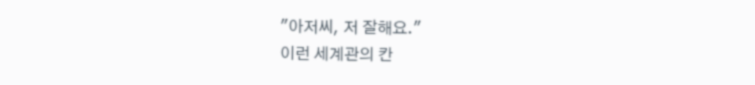"아저씨, 저 잘해요."
이런 세계관의 칸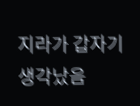지라가 갑자기 생각났음